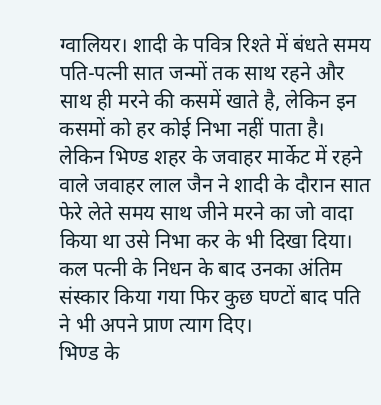ग्वालियर। शादी के पवित्र रिश्ते में बंधते समय पति-पत्नी सात जन्मों तक साथ रहने और साथ ही मरने की कसमें खाते है, लेकिन इन कसमों को हर कोई निभा नहीं पाता है। लेकिन भिण्ड शहर के जवाहर मार्केट में रहने वाले जवाहर लाल जैन ने शादी के दौरान सात फेरे लेते समय साथ जीने मरने का जो वादा किया था उसे निभा कर के भी दिखा दिया। कल पत्नी के निधन के बाद उनका अंतिम संस्कार किया गया फिर कुछ घण्टों बाद पति ने भी अपने प्राण त्याग दिए।
भिण्ड के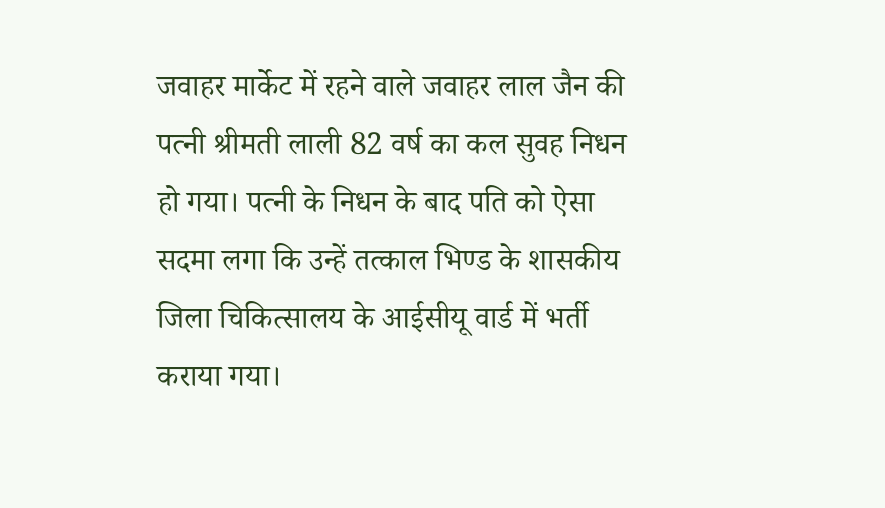जवाहर मार्केट में रहने वाले जवाहर लाल जैन की पत्नी श्रीमती लाली 82 वर्ष का कल सुवह निधन हो गया। पत्नी के निधन के बाद पति को ऐसा सदमा लगा कि उन्हें तत्काल भिण्ड के शासकीय जिला चिकित्सालय के आईसीयू वार्ड में भर्ती कराया गया।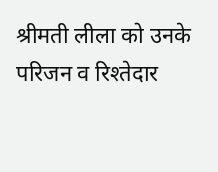श्रीमती लीला को उनके परिजन व रिश्तेदार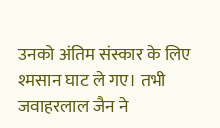उनको अंतिम संस्कार के लिए श्मसान घाट ले गए। तभी जवाहरलाल जैन ने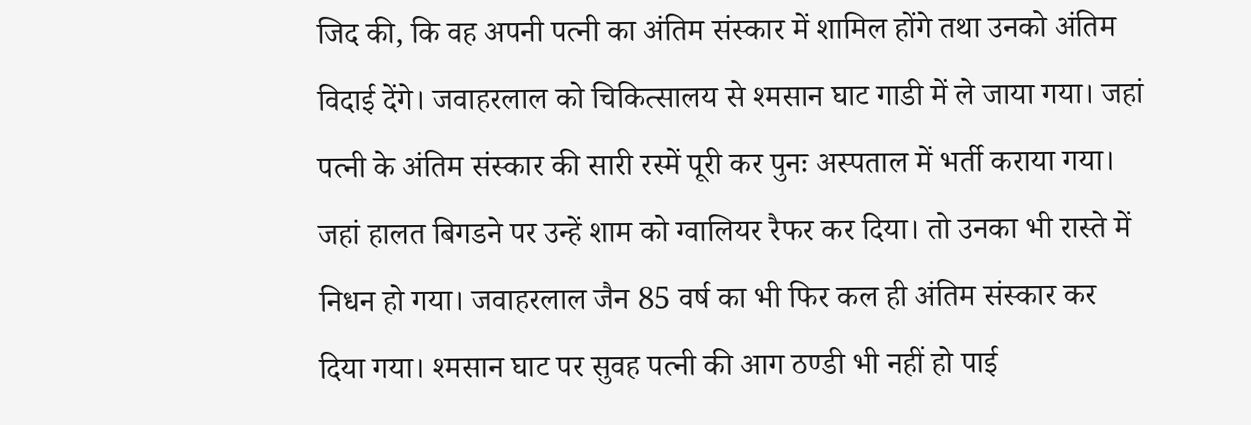जिद की, कि वह अपनी पत्नी का अंतिम संस्कार में शामिल होंगे तथा उनको अंतिम विदाई देंगे। जवाहरलाल को चिकित्सालय से श्मसान घाट गाडी में ले जाया गया। जहां पत्नी के अंतिम संस्कार की सारी रस्में पूरी कर पुनः अस्पताल में भर्ती कराया गया। जहां हालत बिगडने पर उन्हें शाम को ग्वालियर रैफर कर दिया। तो उनका भी रास्ते में निधन हो गया। जवाहरलाल जैन 85 वर्ष का भी फिर कल ही अंतिम संस्कार कर दिया गया। श्मसान घाट पर सुवह पत्नी की आग ठण्डी भी नहीं हो पाई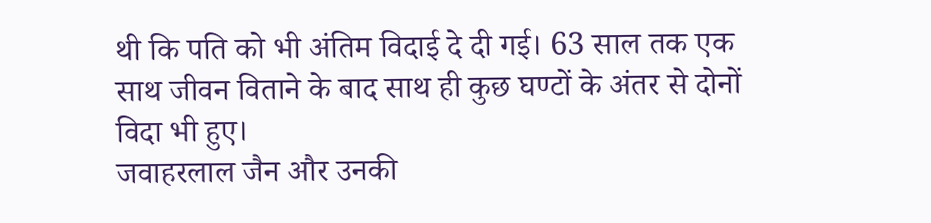थी कि पति को भी अंतिम विदाई दे दी गई। 63 साल तक एक साथ जीवन विताने के बाद साथ ही कुछ घण्टों के अंतर से दोनों विदा भी हुए।
जवाहरलाल जैन और उनकी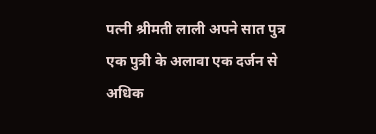पत्नी श्रीमती लाली अपने सात पुत्र एक पुत्री के अलावा एक दर्जन से अधिक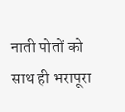नाती पोतों को साथ ही भरापूरा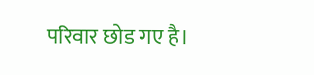परिवार छोड गए है।